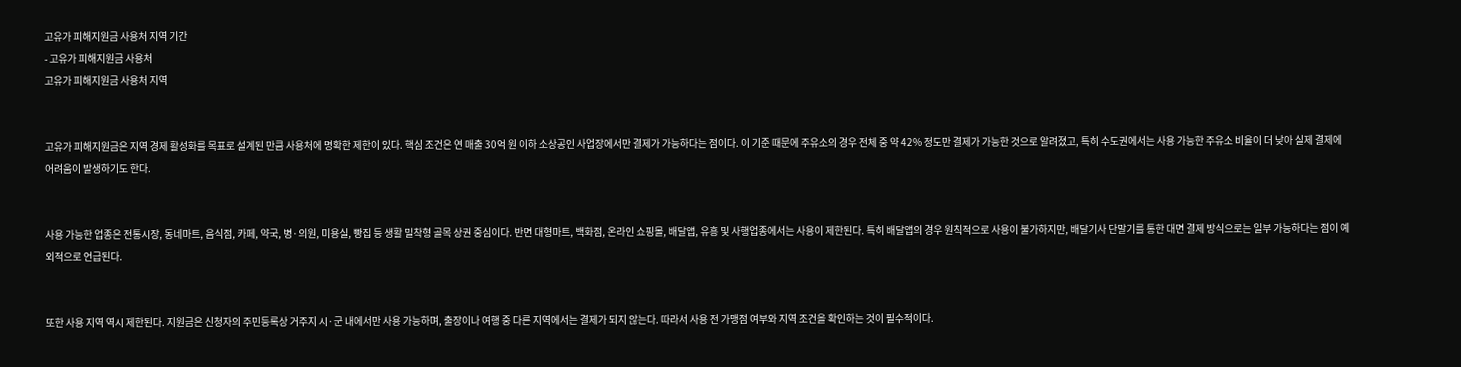고유가 피해지원금 사용처 지역 기간
- 고유가 피해지원금 사용처
고유가 피해지원금 사용처 지역


고유가 피해지원금은 지역 경제 활성화를 목표로 설계된 만큼 사용처에 명확한 제한이 있다. 핵심 조건은 연 매출 30억 원 이하 소상공인 사업장에서만 결제가 가능하다는 점이다. 이 기준 때문에 주유소의 경우 전체 중 약 42% 정도만 결제가 가능한 것으로 알려졌고, 특히 수도권에서는 사용 가능한 주유소 비율이 더 낮아 실제 결제에 어려움이 발생하기도 한다.


사용 가능한 업종은 전통시장, 동네마트, 음식점, 카페, 약국, 병·의원, 미용실, 빵집 등 생활 밀착형 골목 상권 중심이다. 반면 대형마트, 백화점, 온라인 쇼핑몰, 배달앱, 유흥 및 사행업종에서는 사용이 제한된다. 특히 배달앱의 경우 원칙적으로 사용이 불가하지만, 배달기사 단말기를 통한 대면 결제 방식으로는 일부 가능하다는 점이 예외적으로 언급된다.


또한 사용 지역 역시 제한된다. 지원금은 신청자의 주민등록상 거주지 시·군 내에서만 사용 가능하며, 출장이나 여행 중 다른 지역에서는 결제가 되지 않는다. 따라서 사용 전 가맹점 여부와 지역 조건을 확인하는 것이 필수적이다.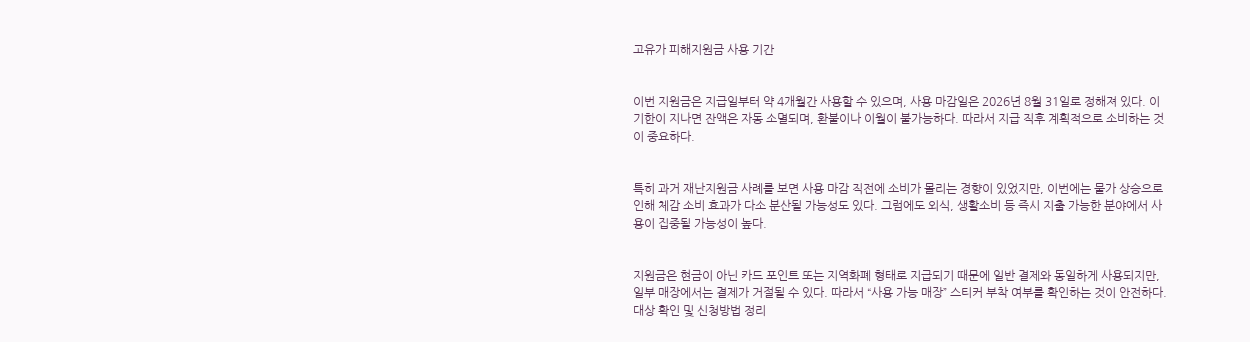고유가 피해지원금 사용 기간


이번 지원금은 지급일부터 약 4개월간 사용할 수 있으며, 사용 마감일은 2026년 8월 31일로 정해져 있다. 이 기한이 지나면 잔액은 자동 소멸되며, 환불이나 이월이 불가능하다. 따라서 지급 직후 계획적으로 소비하는 것이 중요하다.


특히 과거 재난지원금 사례를 보면 사용 마감 직전에 소비가 몰리는 경향이 있었지만, 이번에는 물가 상승으로 인해 체감 소비 효과가 다소 분산될 가능성도 있다. 그럼에도 외식, 생활소비 등 즉시 지출 가능한 분야에서 사용이 집중될 가능성이 높다.


지원금은 현금이 아닌 카드 포인트 또는 지역화폐 형태로 지급되기 때문에 일반 결제와 동일하게 사용되지만, 일부 매장에서는 결제가 거절될 수 있다. 따라서 “사용 가능 매장” 스티커 부착 여부를 확인하는 것이 안전하다.
대상 확인 및 신청방법 정리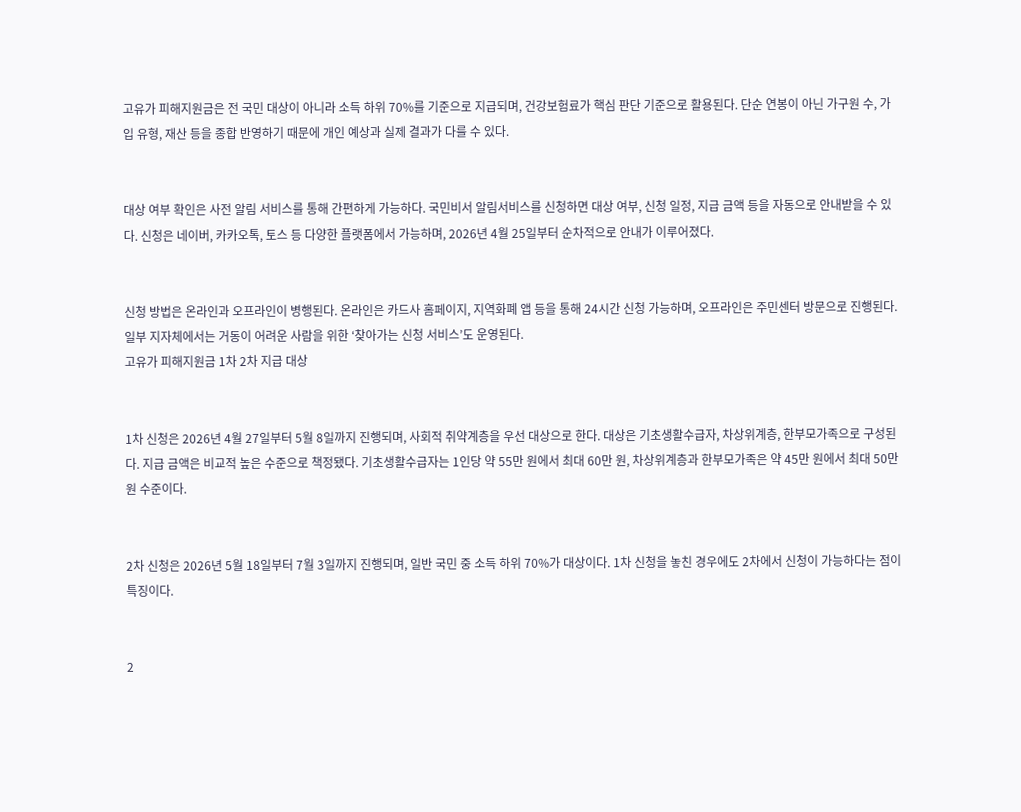고유가 피해지원금은 전 국민 대상이 아니라 소득 하위 70%를 기준으로 지급되며, 건강보험료가 핵심 판단 기준으로 활용된다. 단순 연봉이 아닌 가구원 수, 가입 유형, 재산 등을 종합 반영하기 때문에 개인 예상과 실제 결과가 다를 수 있다.


대상 여부 확인은 사전 알림 서비스를 통해 간편하게 가능하다. 국민비서 알림서비스를 신청하면 대상 여부, 신청 일정, 지급 금액 등을 자동으로 안내받을 수 있다. 신청은 네이버, 카카오톡, 토스 등 다양한 플랫폼에서 가능하며, 2026년 4월 25일부터 순차적으로 안내가 이루어졌다.


신청 방법은 온라인과 오프라인이 병행된다. 온라인은 카드사 홈페이지, 지역화폐 앱 등을 통해 24시간 신청 가능하며, 오프라인은 주민센터 방문으로 진행된다. 일부 지자체에서는 거동이 어려운 사람을 위한 ‘찾아가는 신청 서비스’도 운영된다.
고유가 피해지원금 1차 2차 지급 대상


1차 신청은 2026년 4월 27일부터 5월 8일까지 진행되며, 사회적 취약계층을 우선 대상으로 한다. 대상은 기초생활수급자, 차상위계층, 한부모가족으로 구성된다. 지급 금액은 비교적 높은 수준으로 책정됐다. 기초생활수급자는 1인당 약 55만 원에서 최대 60만 원, 차상위계층과 한부모가족은 약 45만 원에서 최대 50만 원 수준이다.


2차 신청은 2026년 5월 18일부터 7월 3일까지 진행되며, 일반 국민 중 소득 하위 70%가 대상이다. 1차 신청을 놓친 경우에도 2차에서 신청이 가능하다는 점이 특징이다.


2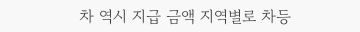차 역시 지급 금액 지역별로 차등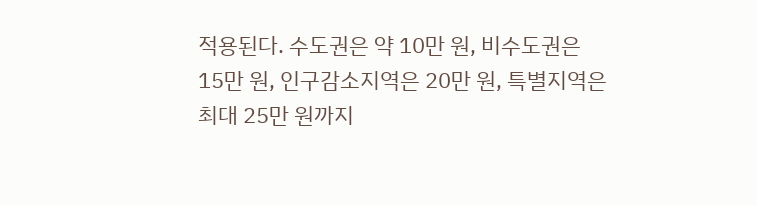적용된다. 수도권은 약 10만 원, 비수도권은 15만 원, 인구감소지역은 20만 원, 특별지역은 최대 25만 원까지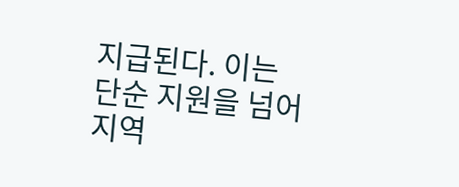지급된다. 이는 단순 지원을 넘어 지역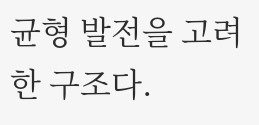균형 발전을 고려한 구조다.